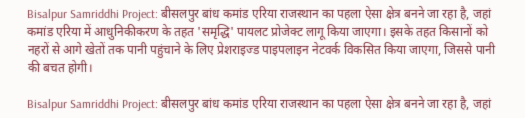Bisalpur Samriddhi Project: बीसलपुर बांध कमांड एरिया राजस्थान का पहला ऐसा क्षेत्र बनने जा रहा है, जहां कमांड एरिया में आधुनिकीकरण के तहत 'समृद्धि' पायलट प्रोजेक्ट लागू किया जाएगा। इसके तहत किसानों को नहरों से आगे खेतों तक पानी पहुंचाने के लिए प्रेशराइज्ड पाइपलाइन नेटवर्क विकसित किया जाएगा, जिससे पानी की बचत होगी।

Bisalpur Samriddhi Project: बीसलपुर बांध कमांड एरिया राजस्थान का पहला ऐसा क्षेत्र बनने जा रहा है, जहां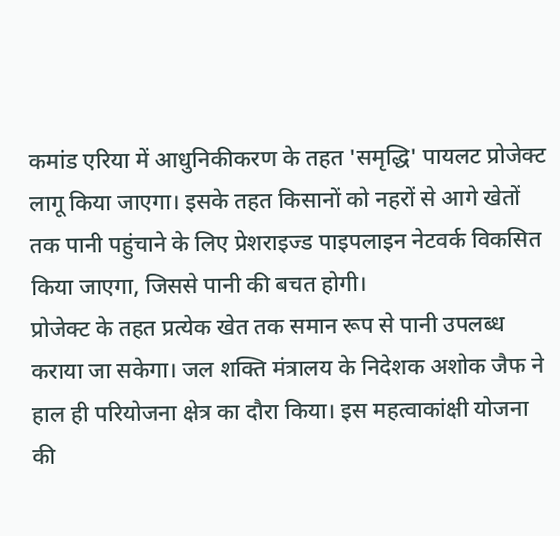कमांड एरिया में आधुनिकीकरण के तहत 'समृद्धि' पायलट प्रोजेक्ट लागू किया जाएगा। इसके तहत किसानों को नहरों से आगे खेतों तक पानी पहुंचाने के लिए प्रेशराइज्ड पाइपलाइन नेटवर्क विकसित किया जाएगा, जिससे पानी की बचत होगी।
प्रोजेक्ट के तहत प्रत्येक खेत तक समान रूप से पानी उपलब्ध कराया जा सकेगा। जल शक्ति मंत्रालय के निदेशक अशोक जैफ ने हाल ही परियोजना क्षेत्र का दौरा किया। इस महत्वाकांक्षी योजना की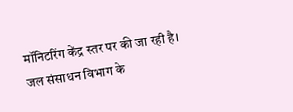मॉनिटरिंग केंद्र स्तर पर की जा रही है।
जल संसाधन विभाग के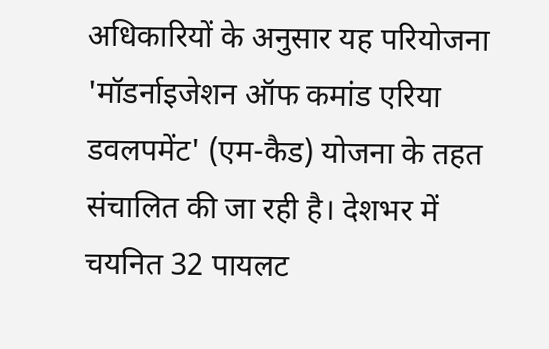अधिकारियों के अनुसार यह परियोजना 'मॉडर्नाइजेशन ऑफ कमांड एरिया डवलपमेंट' (एम-कैड) योजना के तहत संचालित की जा रही है। देशभर में चयनित 32 पायलट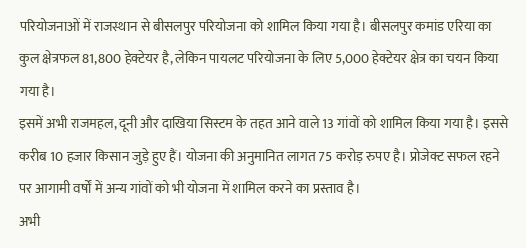परियोजनाओं में राजस्थान से बीसलपुर परियोजना को शामिल किया गया है। बीसलपुर कमांड एरिया का कुल क्षेत्रफल 81,800 हेक्टेयर है, लेकिन पायलट परियोजना के लिए 5,000 हेक्टेयर क्षेत्र का चयन किया गया है।
इसमें अभी राजमहल, दूनी और दाखिया सिस्टम के तहत आने वाले 13 गांवों को शामिल किया गया है। इससे करीब 10 हजार किसान जुड़े हुए हैं। योजना की अनुमानित लागत 75 करोड़ रुपए है। प्रोजेक्ट सफल रहने पर आगामी वर्षों में अन्य गांवों को भी योजना में शामिल करने का प्रस्ताव है।
अभी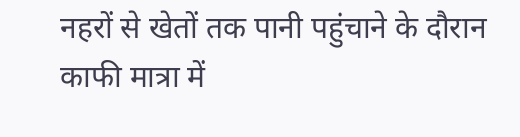नहरों से खेतों तक पानी पहुंचाने के दौरान काफी मात्रा में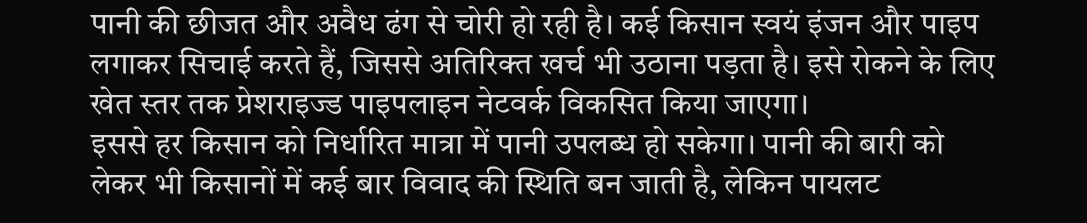पानी की छीजत और अवैध ढंग से चोरी हो रही है। कई किसान स्वयं इंजन और पाइप लगाकर सिचाई करते हैं, जिससे अतिरिक्त खर्च भी उठाना पड़ता है। इसे रोकने के लिए खेत स्तर तक प्रेशराइज्ड पाइपलाइन नेटवर्क विकसित किया जाएगा।
इससे हर किसान को निर्धारित मात्रा में पानी उपलब्ध हो सकेगा। पानी की बारी को लेकर भी किसानों में कई बार विवाद की स्थिति बन जाती है, लेकिन पायलट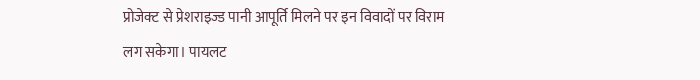प्रोजेक्ट से प्रेशराइज्ड पानी आपूर्ति मिलने पर इन विवादों पर विराम लग सकेगा। पायलट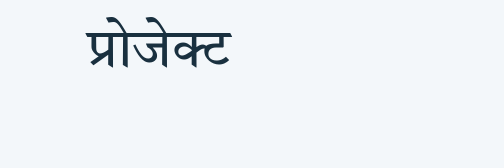प्रोजेक्ट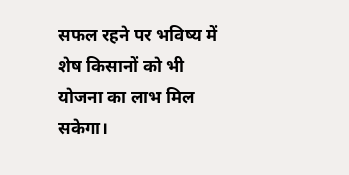सफल रहने पर भविष्य में शेष किसानों को भी योजना का लाभ मिल सकेगा।